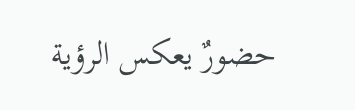حضورٌ يعكس الرؤية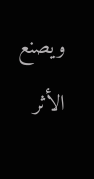ويصنع الأثر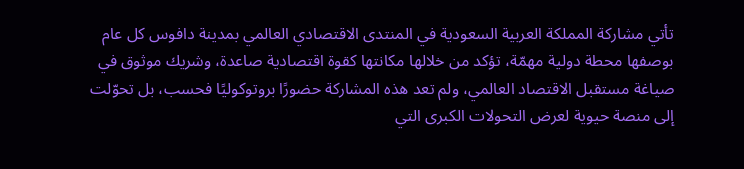تأتي مشاركة المملكة العربية السعودية في المنتدى الاقتصادي العالمي بمدينة دافوس كل عام بوصفها محطة دولية مهمّة، تؤكد من خلالها مكانتها كقوة اقتصادية صاعدة، وشريك موثوق في صياغة مستقبل الاقتصاد العالمي، ولم تعد هذه المشاركة حضورًا بروتوكوليًا فحسب، بل تحوّلت إلى منصة حيوية لعرض التحولات الكبرى التي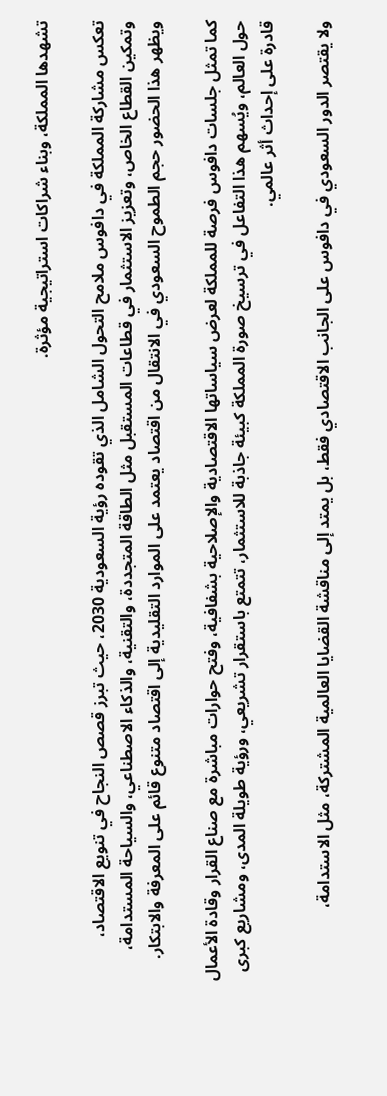تشهدها المملكة، وبناء شراكات استراتيجية مؤثرة.

تعكس مشاركة المملكة في دافوس ملامح التحول الشامل الذي تقوده رؤية السعودية 2030، حيث تبرز قصص النجاح في تنويع الاقتصاد، وتمكين القطاع الخاص، وتعزيز الاستثمار في قطاعات المستقبل مثل الطاقة المتجددة، والتقنية، والذكاء الاصطناعي، والسياحة المستدامة، ويظهر هذا الحضور حجم الطموح السعودي في الانتقال من اقتصاد يعتمد على الموارد التقليدية إلى اقتصاد متنوع قائم على المعرفة والابتكار.

كما تمثل جلسات دافوس فرصة للمملكة لعرض سياساتها الاقتصادية والإصلاحية بشفافية، وفتح حوارات مباشرة مع صناع القرار وقادة الأعمال حول العالم، ويُسهم هذا التفاعل في ترسيخ صورة المملكة كبيئة جاذبة للاستثمار، تتمتع باستقرار تشريعي، ورؤية طويلة المدى، ومشاريع كبرى قادرة على إحداث أثر عالمي.

ولا يقتصر الدور السعودي في دافوس على الجانب الاقتصادي فقط، بل يمتد إلى مناقشة القضايا العالمية المشتركة، مثل الاستدامة،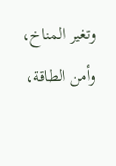وتغير المناخ، وأمن الطاقة،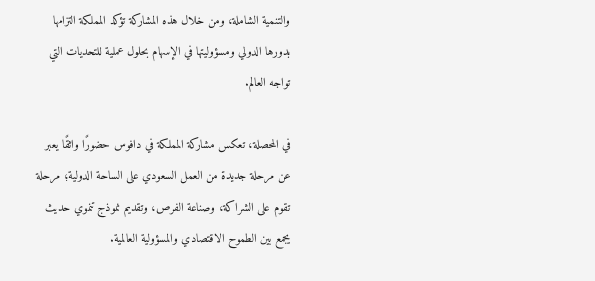والتنمية الشاملة، ومن خلال هذه المشاركة تؤكد المملكة التزامها بدورها الدولي ومسؤوليتها في الإسهام بحلول عملية للتحديات التي تواجه العالم.

في المحصلة، تعكس مشاركة المملكة في دافوس حضورًا واثقًا يعبر عن مرحلة جديدة من العمل السعودي على الساحة الدولية؛ مرحلة تقوم على الشراكة، وصناعة الفرص، وتقديم نموذج تنموي حديث يجمع بين الطموح الاقتصادي والمسؤولية العالمية.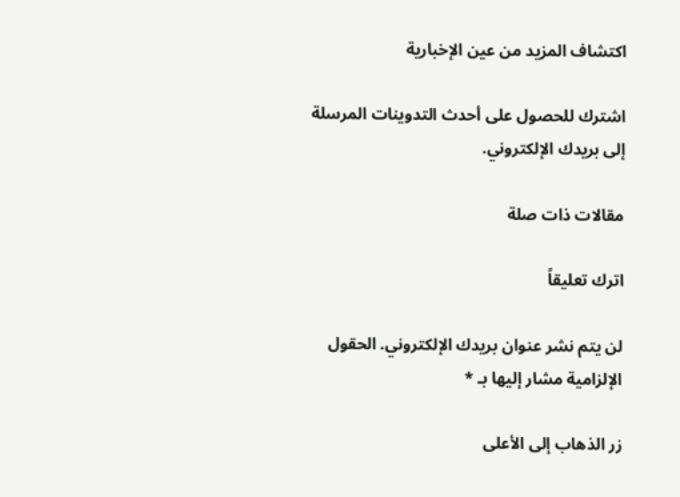اكتشاف المزيد من عين الإخبارية

اشترك للحصول على أحدث التدوينات المرسلة إلى بريدك الإلكتروني.

مقالات ذات صلة

اترك تعليقاً

لن يتم نشر عنوان بريدك الإلكتروني. الحقول الإلزامية مشار إليها بـ *

زر الذهاب إلى الأعلى